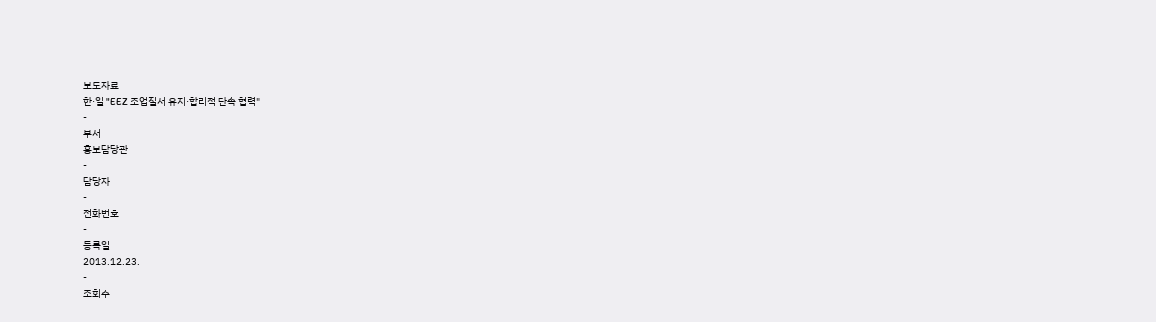보도자료
한·일 "EEZ 조업질서 유지·합리적 단속 협력"
-
부서
홍보담당관
-
담당자
-
전화번호
-
등록일
2013.12.23.
-
조회수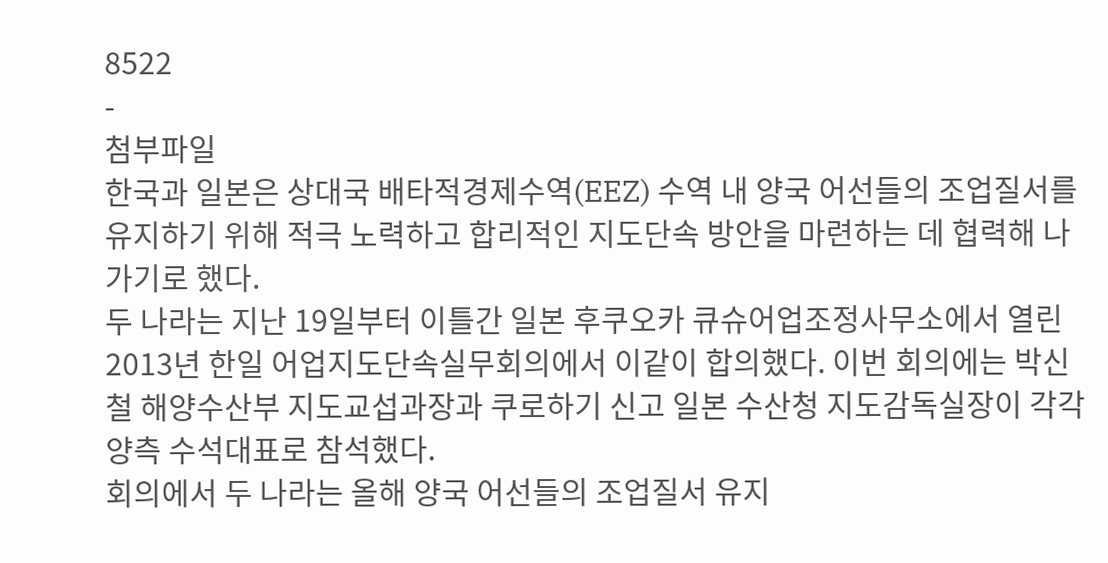8522
-
첨부파일
한국과 일본은 상대국 배타적경제수역(EEZ) 수역 내 양국 어선들의 조업질서를 유지하기 위해 적극 노력하고 합리적인 지도단속 방안을 마련하는 데 협력해 나가기로 했다.
두 나라는 지난 19일부터 이틀간 일본 후쿠오카 큐슈어업조정사무소에서 열린 2013년 한일 어업지도단속실무회의에서 이같이 합의했다. 이번 회의에는 박신철 해양수산부 지도교섭과장과 쿠로하기 신고 일본 수산청 지도감독실장이 각각 양측 수석대표로 참석했다.
회의에서 두 나라는 올해 양국 어선들의 조업질서 유지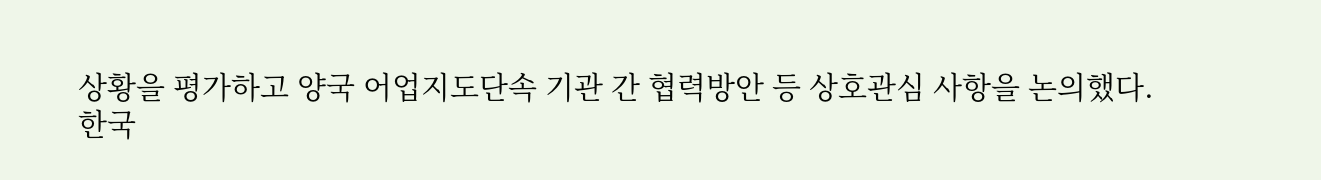상황을 평가하고 양국 어업지도단속 기관 간 협력방안 등 상호관심 사항을 논의했다.
한국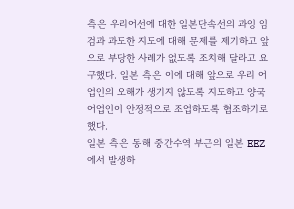측은 우리어선에 대한 일본단속선의 과잉 임검과 과도한 지도에 대해 문제를 제기하고 앞으로 부당한 사례가 없도록 조치해 달라고 요구했다. 일본 측은 이에 대해 앞으로 우리 어업인의 오해가 생기지 않도록 지도하고 양국 어업인이 안정적으로 조업하도록 협조하기로 했다.
일본 측은 동해 중간수역 부근의 일본 EEZ에서 발생하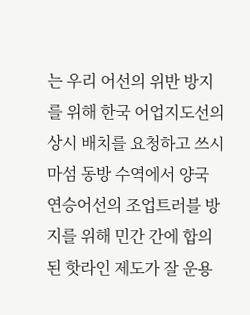는 우리 어선의 위반 방지를 위해 한국 어업지도선의 상시 배치를 요청하고 쓰시마섬 동방 수역에서 양국 연승어선의 조업트러블 방지를 위해 민간 간에 합의된 핫라인 제도가 잘 운용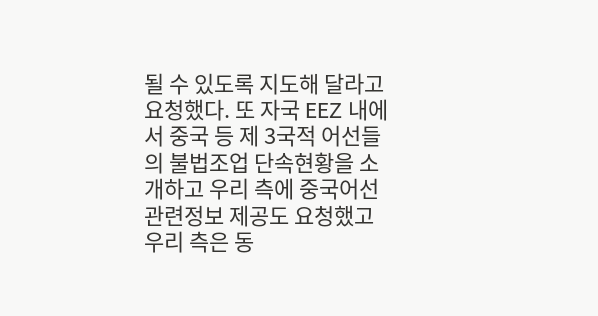될 수 있도록 지도해 달라고 요청했다. 또 자국 EEZ 내에서 중국 등 제 3국적 어선들의 불법조업 단속현황을 소개하고 우리 측에 중국어선 관련정보 제공도 요청했고 우리 측은 동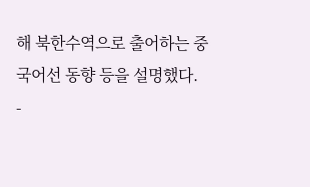해 북한수역으로 출어하는 중국어선 동향 등을 설명했다.
-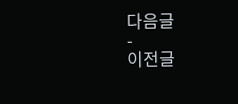다음글
-
이전글